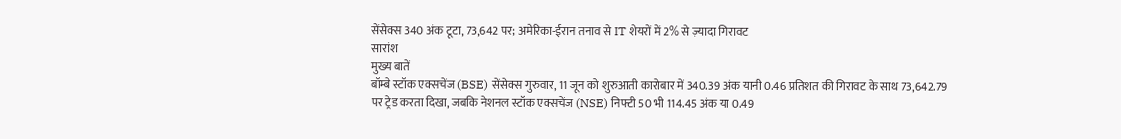सेंसेक्स 340 अंक टूटा, 73,642 पर; अमेरिका-ईरान तनाव से IT शेयरों में 2% से ज़्यादा गिरावट
सारांश
मुख्य बातें
बॉम्बे स्टॉक एक्सचेंज (BSE) सेंसेक्स गुरुवार, 11 जून को शुरुआती कारोबार में 340.39 अंक यानी 0.46 प्रतिशत की गिरावट के साथ 73,642.79 पर ट्रेड करता दिखा, जबकि नेशनल स्टॉक एक्सचेंज (NSE) निफ्टी 50 भी 114.45 अंक या 0.49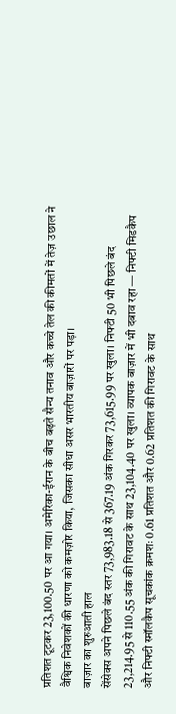प्रतिशत टूटकर 23,100.50 पर आ गया। अमेरिका-ईरान के बीच बढ़ते सैन्य तनाव और कच्चे तेल की कीमतों में तेज़ उछाल ने वैश्विक निवेशकों की धारणा को कमज़ोर किया, जिसका सीधा असर भारतीय बाज़ारों पर पड़ा।
बाज़ार का शुरुआती हाल
सेंसेक्स अपने पिछले बंद स्तर 73,983.18 से 367.19 अंक गिरकर 73,615.99 पर खुला। निफ्टी 50 भी पिछले बंद 23,214.95 से 110.55 अंक की गिरावट के साथ 23,104.40 पर खुला। व्यापक बाज़ार में भी दबाव रहा — निफ्टी मिडकैप और निफ्टी स्मॉलकैप सूचकांक क्रमशः 0.61 प्रतिशत और 0.62 प्रतिशत की गिरावट के साथ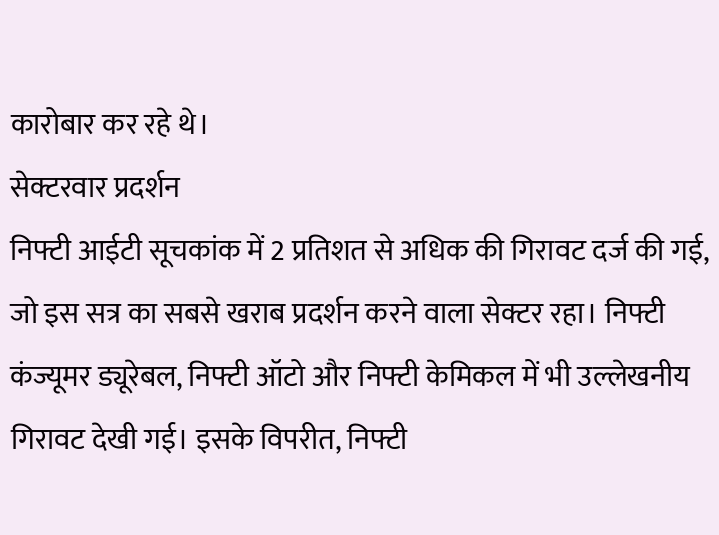कारोबार कर रहे थे।
सेक्टरवार प्रदर्शन
निफ्टी आईटी सूचकांक में 2 प्रतिशत से अधिक की गिरावट दर्ज की गई, जो इस सत्र का सबसे खराब प्रदर्शन करने वाला सेक्टर रहा। निफ्टी कंज्यूमर ड्यूरेबल, निफ्टी ऑटो और निफ्टी केमिकल में भी उल्लेखनीय गिरावट देखी गई। इसके विपरीत, निफ्टी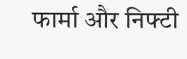फार्मा और निफ्टी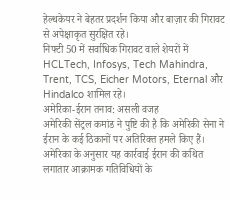हेल्थकेयर ने बेहतर प्रदर्शन किया और बाज़ार की गिरावट से अपेक्षाकृत सुरक्षित रहे।
निफ्टी 50 में सर्वाधिक गिरावट वाले शेयरों में HCLTech, Infosys, Tech Mahindra, Trent, TCS, Eicher Motors, Eternal और Hindalco शामिल रहे।
अमेरिका-ईरान तनाव: असली वजह
अमेरिकी सेंट्रल कमांड ने पुष्टि की है कि अमेरिकी सेना ने ईरान के कई ठिकानों पर अतिरिक्त हमले किए हैं। अमेरिका के अनुसार यह कार्रवाई ईरान की कथित लगातार आक्रामक गतिविधियों के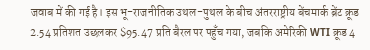जवाब में की गई है। इस भू-राजनीतिक उथल-पुथल के बीच अंतरराष्ट्रीय बेंचमार्क ब्रेंट क्रूड 2.54 प्रतिशत उछलकर $95.47 प्रति बैरल पर पहुँच गया, जबकि अमेरिकी WTI क्रूड 4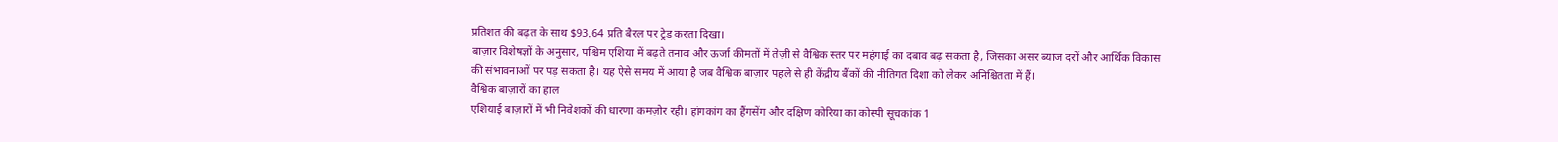प्रतिशत की बढ़त के साथ $93.64 प्रति बैरल पर ट्रेड करता दिखा।
बाज़ार विशेषज्ञों के अनुसार, पश्चिम एशिया में बढ़ते तनाव और ऊर्जा कीमतों में तेज़ी से वैश्विक स्तर पर महंगाई का दबाव बढ़ सकता है, जिसका असर ब्याज दरों और आर्थिक विकास की संभावनाओं पर पड़ सकता है। यह ऐसे समय में आया है जब वैश्विक बाज़ार पहले से ही केंद्रीय बैंकों की नीतिगत दिशा को लेकर अनिश्चितता में हैं।
वैश्विक बाज़ारों का हाल
एशियाई बाज़ारों में भी निवेशकों की धारणा कमज़ोर रही। हांगकांग का हैंगसेंग और दक्षिण कोरिया का कोस्पी सूचकांक 1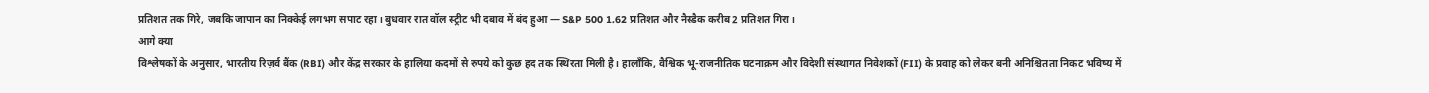प्रतिशत तक गिरे, जबकि जापान का निक्केई लगभग सपाट रहा। बुधवार रात वॉल स्ट्रीट भी दबाव में बंद हुआ — S&P 500 1.62 प्रतिशत और नैस्डैक करीब 2 प्रतिशत गिरा।
आगे क्या
विश्लेषकों के अनुसार, भारतीय रिज़र्व बैंक (RBI) और केंद्र सरकार के हालिया कदमों से रुपये को कुछ हद तक स्थिरता मिली है। हालाँकि, वैश्विक भू-राजनीतिक घटनाक्रम और विदेशी संस्थागत निवेशकों (FII) के प्रवाह को लेकर बनी अनिश्चितता निकट भविष्य में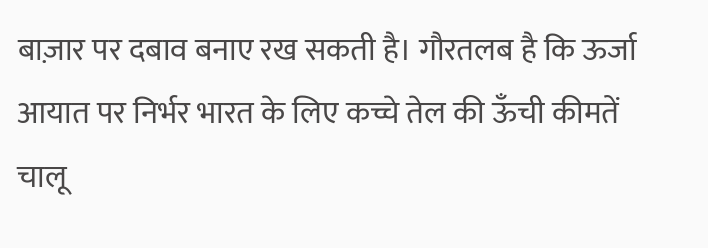बाज़ार पर दबाव बनाए रख सकती है। गौरतलब है कि ऊर्जा आयात पर निर्भर भारत के लिए कच्चे तेल की ऊँची कीमतें चालू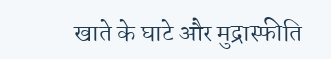खाते के घाटे और मुद्रास्फीति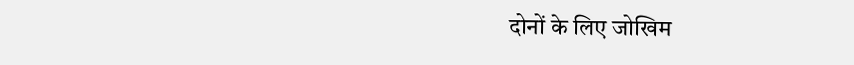दोनों के लिए जोखिम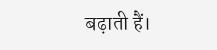बढ़ाती हैं।